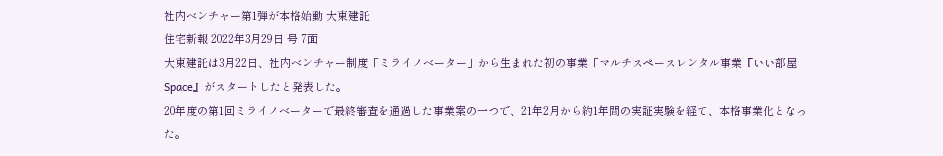社内ベンチャー第1弾が本格始動 大東建託
住宅新報 2022年3月29日 号 7面
大東建託は3月22日、社内ベンチャー制度「ミライノベーター」から生まれた初の事業「マルチスペースレンタル事業『いい部屋Space』がスタートしたと発表した。
20年度の第1回ミライノベーターで最終審査を通過した事業案の一つで、21年2月から約1年間の実証実験を経て、本格事業化となった。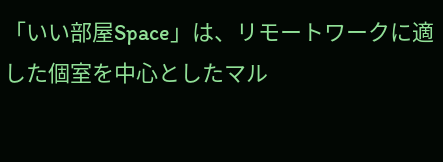「いい部屋Space」は、リモートワークに適した個室を中心としたマル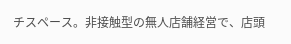チスペース。非接触型の無人店舗経営で、店頭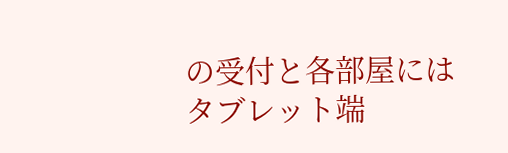の受付と各部屋にはタブレット端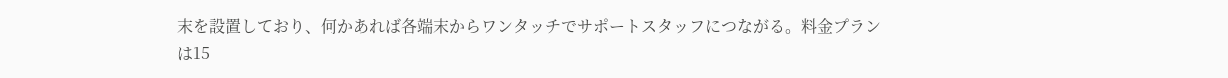末を設置しており、何かあれば各端末からワンタッチでサポートスタッフにつながる。料金プランは15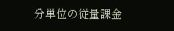分単位の従量課金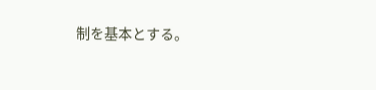制を基本とする。